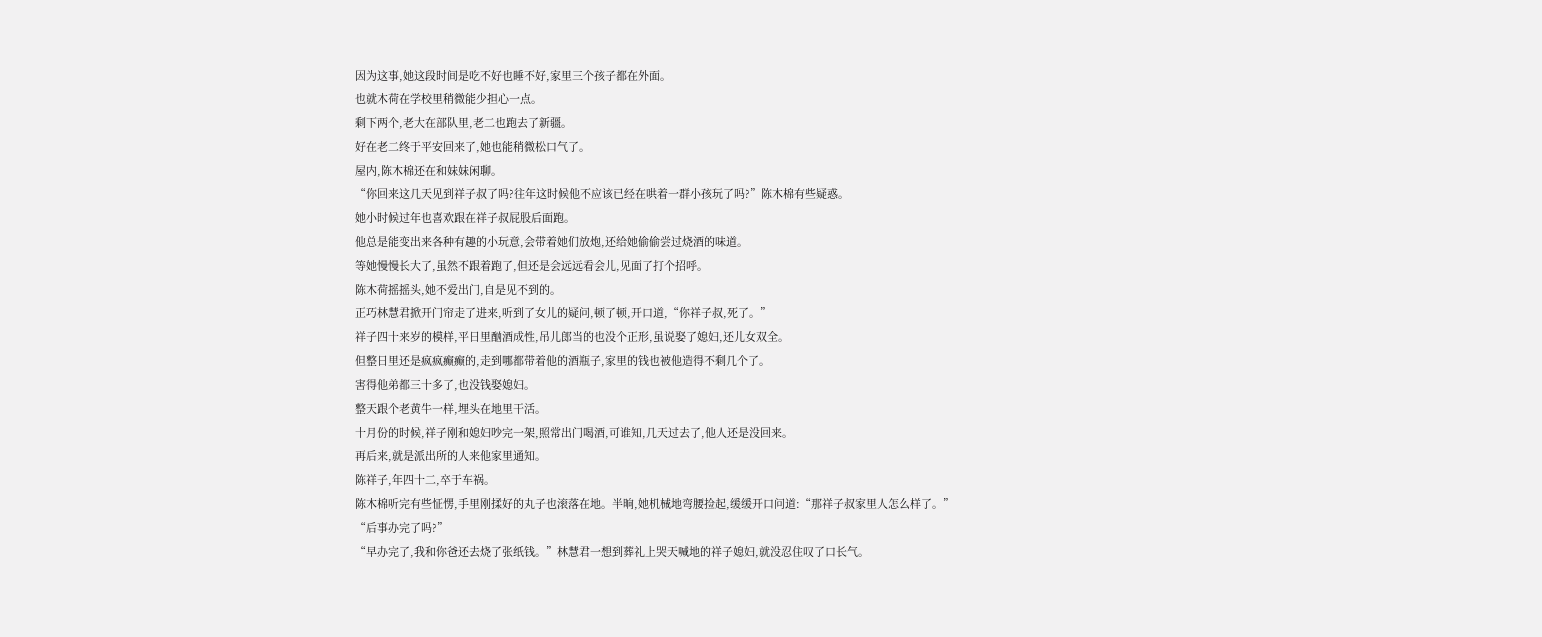因为这事,她这段时间是吃不好也睡不好,家里三个孩子都在外面。
也就木荷在学校里稍微能少担心一点。
剩下两个,老大在部队里,老二也跑去了新疆。
好在老二终于平安回来了,她也能稍微松口气了。
屋内,陈木棉还在和妹妹闲聊。
“你回来这几天见到祥子叔了吗?往年这时候他不应该已经在哄着一群小孩玩了吗?”陈木棉有些疑惑。
她小时候过年也喜欢跟在祥子叔屁股后面跑。
他总是能变出来各种有趣的小玩意,会带着她们放炮,还给她偷偷尝过烧酒的味道。
等她慢慢长大了,虽然不跟着跑了,但还是会远远看会儿,见面了打个招呼。
陈木荷摇摇头,她不爱出门,自是见不到的。
正巧林慧君掀开门帘走了进来,听到了女儿的疑问,顿了顿,开口道,“你祥子叔,死了。”
祥子四十来岁的模样,平日里酗酒成性,吊儿郎当的也没个正形,虽说娶了媳妇,还儿女双全。
但整日里还是疯疯癫癫的,走到哪都带着他的酒瓶子,家里的钱也被他造得不剩几个了。
害得他弟都三十多了,也没钱娶媳妇。
整天跟个老黄牛一样,埋头在地里干活。
十月份的时候,祥子刚和媳妇吵完一架,照常出门喝酒,可谁知,几天过去了,他人还是没回来。
再后来,就是派出所的人来他家里通知。
陈祥子,年四十二,卒于车祸。
陈木棉听完有些怔愣,手里刚揉好的丸子也滚落在地。半晌,她机械地弯腰捡起,缓缓开口问道:“那祥子叔家里人怎么样了。”
“后事办完了吗?”
“早办完了,我和你爸还去烧了张纸钱。”林慧君一想到葬礼上哭天喊地的祥子媳妇,就没忍住叹了口长气。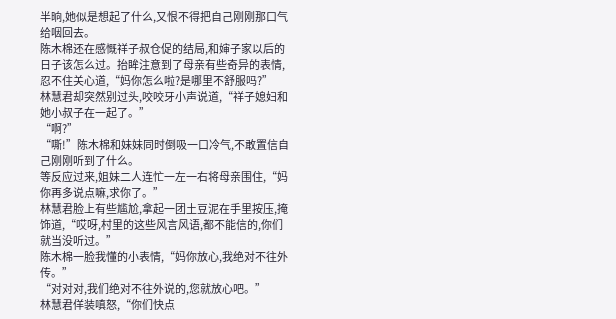半晌,她似是想起了什么,又恨不得把自己刚刚那口气给咽回去。
陈木棉还在感慨祥子叔仓促的结局,和婶子家以后的日子该怎么过。抬眸注意到了母亲有些奇异的表情,忍不住关心道,“妈你怎么啦?是哪里不舒服吗?”
林慧君却突然别过头,咬咬牙小声说道,“祥子媳妇和她小叔子在一起了。”
“啊?”
“嘶!”陈木棉和妹妹同时倒吸一口冷气,不敢置信自己刚刚听到了什么。
等反应过来,姐妹二人连忙一左一右将母亲围住,“妈你再多说点嘛,求你了。”
林慧君脸上有些尴尬,拿起一团土豆泥在手里按压,掩饰道,“哎呀,村里的这些风言风语,都不能信的,你们就当没听过。”
陈木棉一脸我懂的小表情,“妈你放心,我绝对不往外传。”
“对对对,我们绝对不往外说的,您就放心吧。”
林慧君佯装嗔怒,“你们快点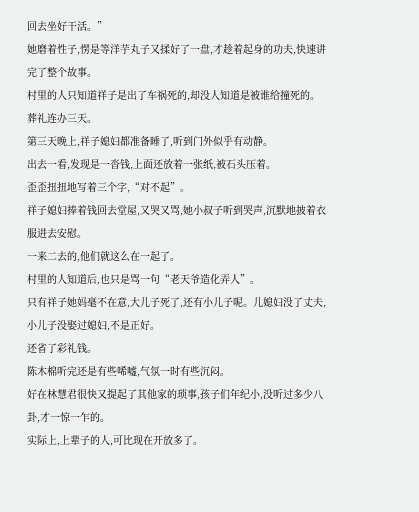回去坐好干活。”
她磨着性子,愣是等洋芋丸子又揉好了一盘,才趁着起身的功夫,快速讲完了整个故事。
村里的人只知道祥子是出了车祸死的,却没人知道是被谁给撞死的。
葬礼连办三天。
第三天晚上,祥子媳妇都准备睡了,听到门外似乎有动静。
出去一看,发现是一沓钱,上面还放着一张纸,被石头压着。
歪歪扭扭地写着三个字,“对不起”。
祥子媳妇捧着钱回去堂屋,又哭又骂,她小叔子听到哭声,沉默地披着衣服进去安慰。
一来二去的,他们就这么在一起了。
村里的人知道后,也只是骂一句“老天爷造化弄人”。
只有祥子她妈毫不在意,大儿子死了,还有小儿子呢。儿媳妇没了丈夫,小儿子没娶过媳妇,不是正好。
还省了彩礼钱。
陈木棉听完还是有些唏嘘,气氛一时有些沉闷。
好在林慧君很快又提起了其他家的琐事,孩子们年纪小,没听过多少八卦,才一惊一乍的。
实际上,上辈子的人,可比现在开放多了。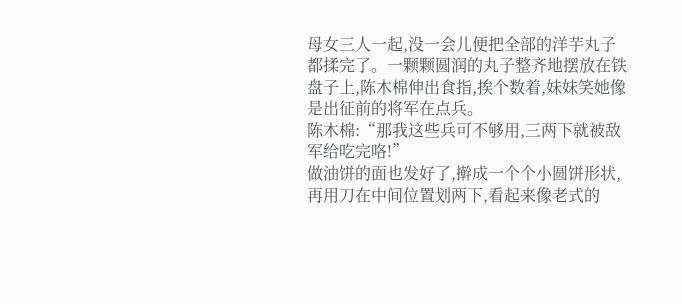母女三人一起,没一会儿便把全部的洋芋丸子都揉完了。一颗颗圆润的丸子整齐地摆放在铁盘子上,陈木棉伸出食指,挨个数着,妹妹笑她像是出征前的将军在点兵。
陈木棉:“那我这些兵可不够用,三两下就被敌军给吃完咯!”
做油饼的面也发好了,擀成一个个小圆饼形状,再用刀在中间位置划两下,看起来像老式的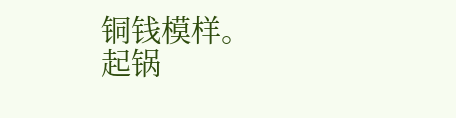铜钱模样。
起锅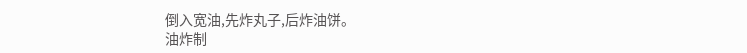倒入宽油,先炸丸子,后炸油饼。
油炸制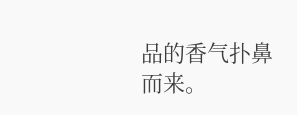品的香气扑鼻而来。